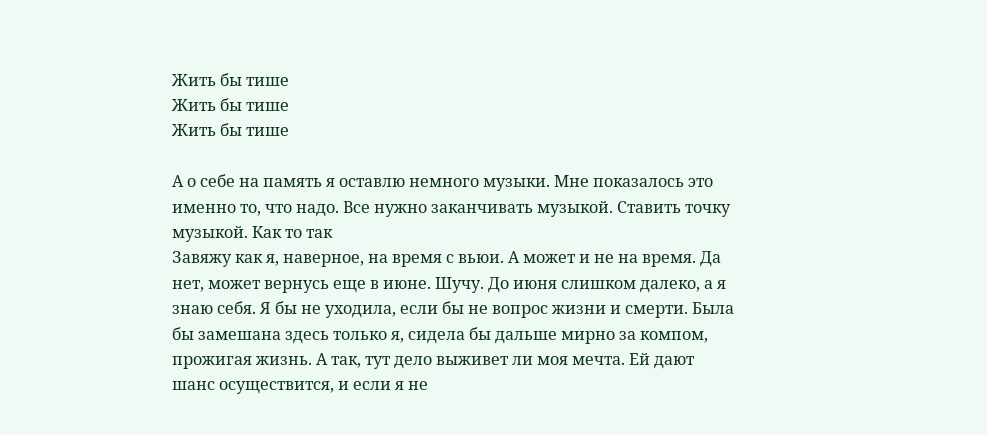Жить бы тише
Жить бы тише
Жить бы тише

А о себе на память я оставлю немного музыки. Мне показалось это именно то, что надо. Все нужно заканчивать музыкой. Ставить точку музыкой. Как то так
Завяжу как я, наверное, на время с вьюи. А может и не на время. Да нет, может вернусь еще в июне. Шучу. До июня слишком далеко, а я знаю себя. Я бы не уходила, если бы не вопрос жизни и смерти. Была бы замешана здесь только я, сидела бы дальше мирно за компом, прожигая жизнь. А так, тут дело выживет ли моя мечта. Ей дают шанс осуществится, и если я не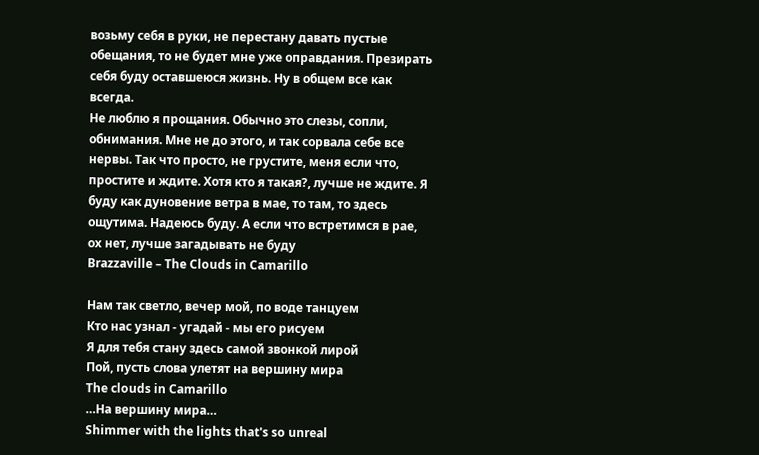возьму себя в руки, не перестану давать пустые обещания, то не будет мне уже оправдания. Презирать себя буду оставшеюся жизнь. Ну в общем все как всегда.
Не люблю я прощания. Обычно это слезы, сопли, обнимания. Мне не до этого, и так сорвала себе все нервы. Так что просто, не грустите, меня если что, простите и ждите. Хотя кто я такая?, лучше не ждите. Я буду как дуновение ветра в мае, то там, то здесь ощутима. Надеюсь буду. А если что встретимся в рае, ох нет, лучше загадывать не буду
Brazzaville – The Clouds in Camarillo

Нам так светло, вечер мой, по воде танцуем
Кто нас узнал - угадай - мы его рисуем
Я для тебя стану здесь самой звонкой лирой
Пой, пусть слова улетят на вершину мира
The clouds in Camarillo
…На вершину мира…
Shimmer with the lights that's so unreal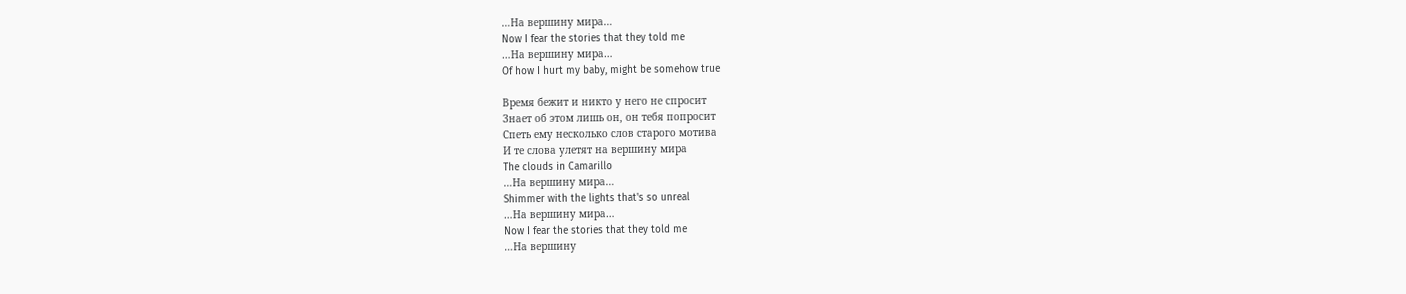…На вершину мира…
Now I fear the stories that they told me
…На вершину мира…
Of how I hurt my baby, might be somehow true

Время бежит и никто у него не спросит
Знает об этом лишь он, он тебя попросит
Спеть ему несколько слов старого мотива
И те слова улетят на вершину мира
The clouds in Camarillo
…На вершину мира…
Shimmer with the lights that's so unreal
…На вершину мира…
Now I fear the stories that they told me
…На вершину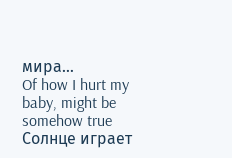мира…
Of how I hurt my baby, might be somehow true
Солнце играет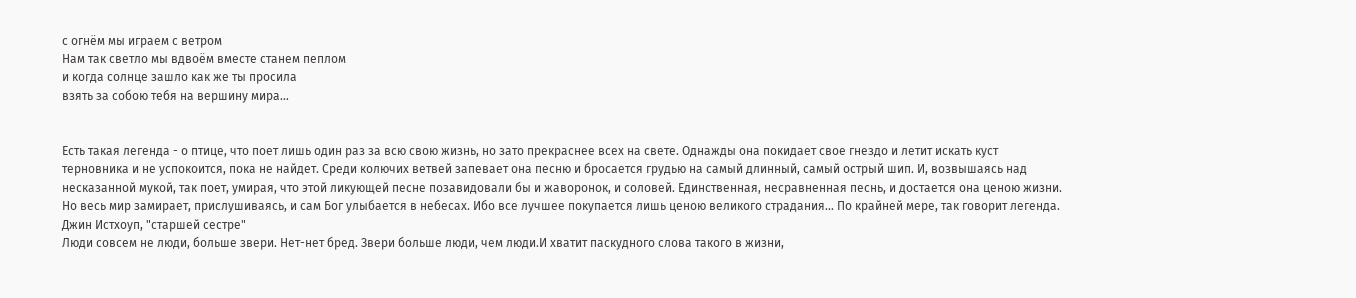с огнём мы играем с ветром
Нам так светло мы вдвоём вместе станем пеплом
и когда солнце зашло как же ты просила
взять за собою тебя на вершину мира…


Есть такая легенда - о птице, что поет лишь один раз за всю свою жизнь, но зато прекраснее всех на свете. Однажды она покидает свое гнездо и летит искать куст терновника и не успокоится, пока не найдет. Среди колючих ветвей запевает она песню и бросается грудью на самый длинный, самый острый шип. И, возвышаясь над несказанной мукой, так поет, умирая, что этой ликующей песне позавидовали бы и жаворонок, и соловей. Единственная, несравненная песнь, и достается она ценою жизни. Но весь мир замирает, прислушиваясь, и сам Бог улыбается в небесах. Ибо все лучшее покупается лишь ценою великого страдания… По крайней мере, так говорит легенда.
Джин Истхоуп, "старшей сестре"
Люди совсем не люди, больше звери. Нет-нет бред. Звери больше люди, чем люди.И хватит паскудного слова такого в жизни,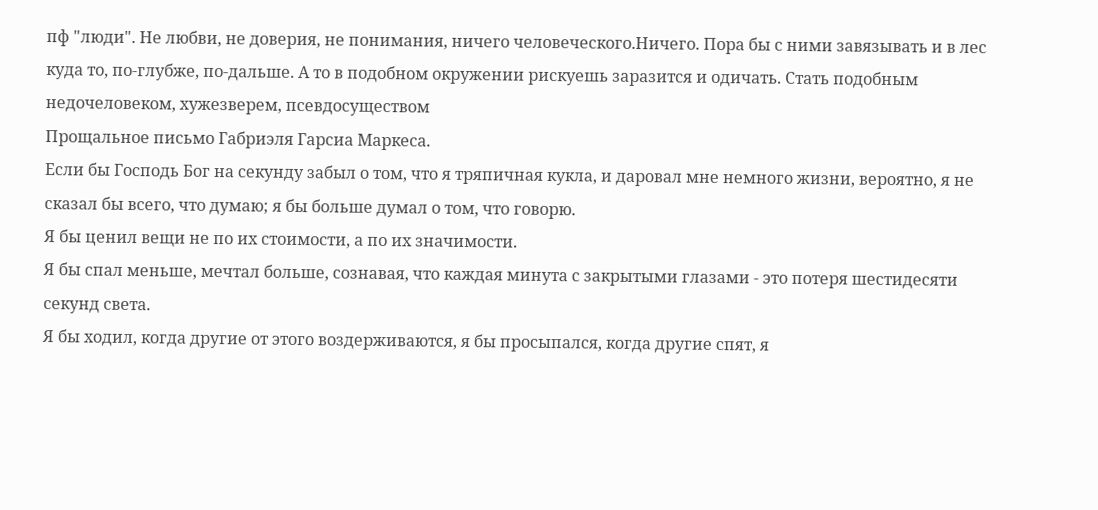пф "люди". Не любви, не доверия, не понимания, ничего человеческого.Ничего. Пора бы с ними завязывать и в лес куда то, по-глубже, по-дальше. А то в подобном окружении рискуешь заразится и одичать. Стать подобным недочеловеком, хужезверем, псевдосуществом
Прощальное письмо Габриэля Гарсиа Маркеса.
Если бы Господь Бог на секунду забыл о том, что я тряпичная кукла, и даровал мне немного жизни, вероятно, я не сказал бы всего, что думаю; я бы больше думал о том, что говорю.
Я бы ценил вещи не по их стоимости, а по их значимости.
Я бы спал меньше, мечтал больше, сознавая, что каждая минута с закрытыми глазами - это потеря шестидесяти секунд света.
Я бы ходил, когда другие от этого воздерживаются, я бы просыпался, когда другие спят, я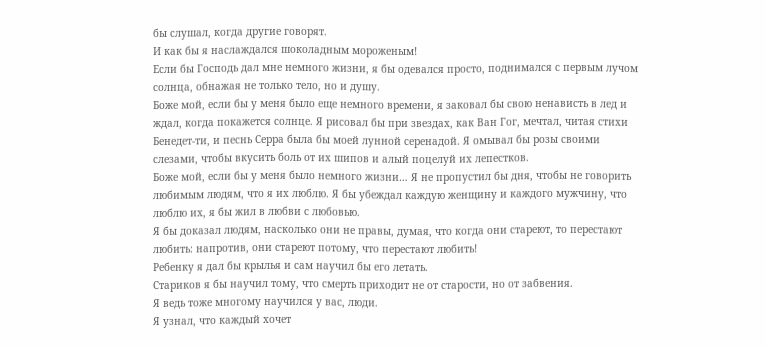бы слушал, когда другие говорят.
И как бы я наслаждался шоколадным мороженым!
Если бы Господь дал мне немного жизни, я бы одевался просто, поднимался с первым лучом солнца, обнажая не только тело, но и душу.
Боже мой, если бы у меня было еще немного времени, я заковал бы свою ненависть в лед и ждал, когда покажется солнце. Я рисовал бы при звездах, как Ван Гог, мечтал, читая стихи Бенедет-ти, и песнь Серра была бы моей лунной серенадой. Я омывал бы розы своими слезами, чтобы вкусить боль от их шипов и алый поцелуй их лепестков.
Боже мой, если бы у меня было немного жизни… Я не пропустил бы дня, чтобы не говорить любимым людям, что я их люблю. Я бы убеждал каждую женщину и каждого мужчину, что люблю их, я бы жил в любви с любовью.
Я бы доказал людям, насколько они не правы, думая, что когда они стареют, то перестают любить: напротив, они стареют потому, что перестают любить!
Ребенку я дал бы крылья и сам научил бы его летать.
Стариков я бы научил тому, что смерть приходит не от старости, но от забвения.
Я ведь тоже многому научился у вас, люди.
Я узнал, что каждый хочет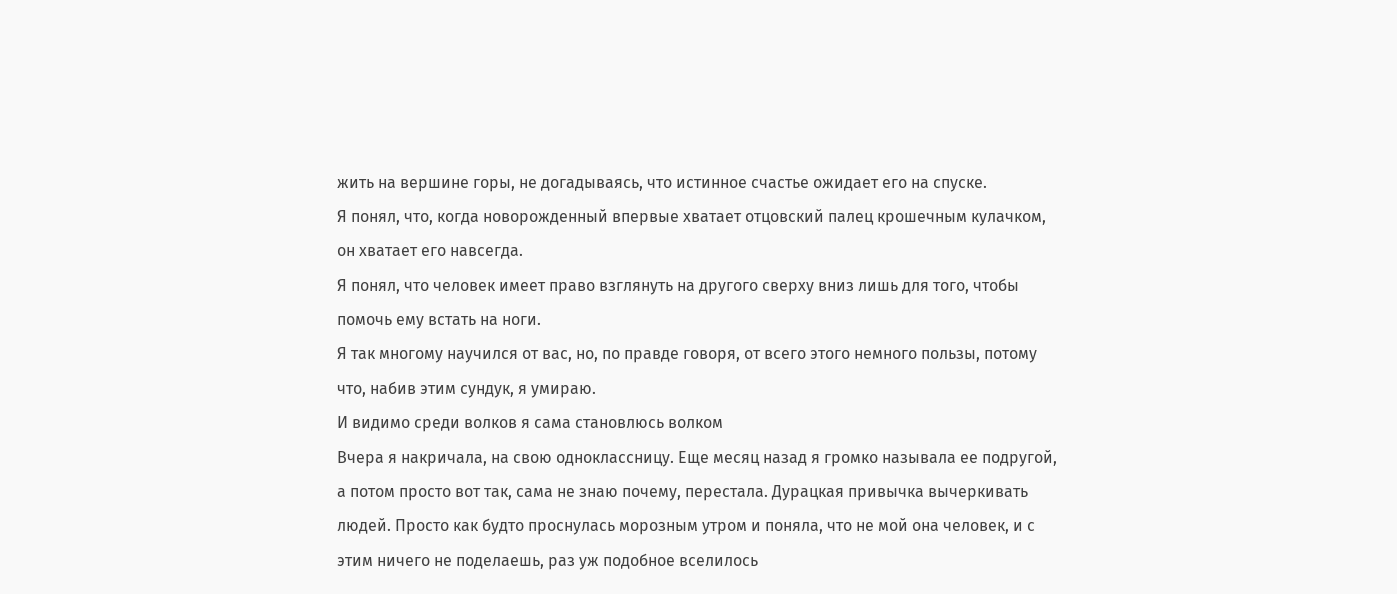жить на вершине горы, не догадываясь, что истинное счастье ожидает его на спуске.
Я понял, что, когда новорожденный впервые хватает отцовский палец крошечным кулачком, он хватает его навсегда.
Я понял, что человек имеет право взглянуть на другого сверху вниз лишь для того, чтобы помочь ему встать на ноги.
Я так многому научился от вас, но, по правде говоря, от всего этого немного пользы, потому что, набив этим сундук, я умираю.
И видимо среди волков я сама становлюсь волком
Вчера я накричала, на свою одноклассницу. Еще месяц назад я громко называла ее подругой, а потом просто вот так, сама не знаю почему, перестала. Дурацкая привычка вычеркивать людей. Просто как будто проснулась морозным утром и поняла, что не мой она человек, и с этим ничего не поделаешь, раз уж подобное вселилось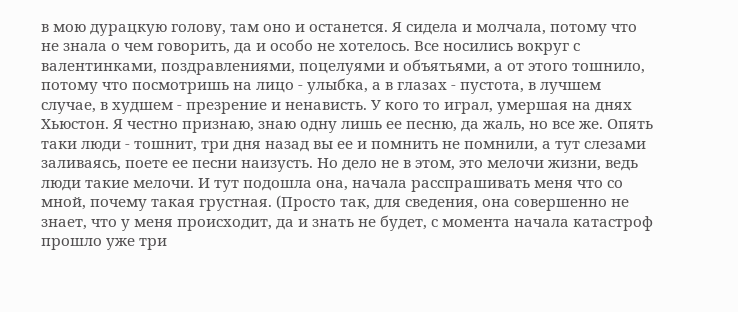в мою дурацкую голову, там оно и останется. Я сидела и молчала, потому что не знала о чем говорить, да и особо не хотелось. Все носились вокруг с валентинками, поздравлениями, поцелуями и объятьями, а от этого тошнило, потому что посмотришь на лицо - улыбка, а в глазах - пустота, в лучшем случае, в худшем - презрение и ненависть. У кого то играл, умершая на днях Хьюстон. Я честно признаю, знаю одну лишь ее песню, да жаль, но все же. Опять таки люди - тошнит, три дня назад вы ее и помнить не помнили, а тут слезами заливаясь, поете ее песни наизусть. Но дело не в этом, это мелочи жизни, ведь люди такие мелочи. И тут подошла она, начала расспрашивать меня что со мной, почему такая грустная. (Просто так, для сведения, она совершенно не знает, что у меня происходит, да и знать не будет, с момента начала катастроф прошло уже три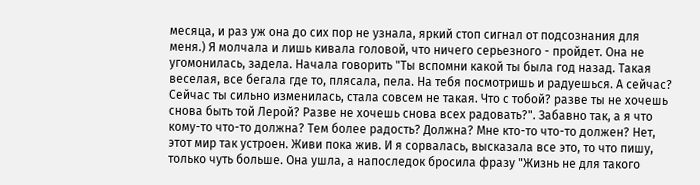месяца, и раз уж она до сих пор не узнала, яркий стоп сигнал от подсознания для меня.) Я молчала и лишь кивала головой, что ничего серьезного - пройдет. Она не угомонилась, задела. Начала говорить "Ты вспомни какой ты была год назад. Такая веселая, все бегала где то, плясала, пела. На тебя посмотришь и радуешься. А сейчас? Сейчас ты сильно изменилась, стала совсем не такая. Что с тобой? разве ты не хочешь снова быть той Лерой? Разве не хочешь снова всех радовать?". Забавно так, а я что кому-то что-то должна? Тем более радость? Должна? Мне кто-то что-то должен? Нет, этот мир так устроен. Живи пока жив. И я сорвалась, высказала все это, то что пишу, только чуть больше. Она ушла, а напоследок бросила фразу "Жизнь не для такого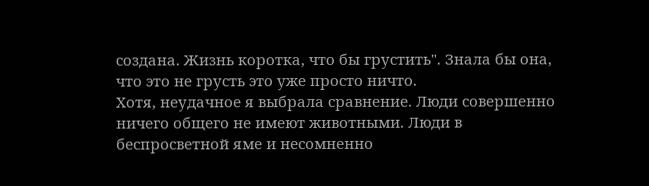создана. Жизнь коротка, что бы грустить". Знала бы она, что это не грусть это уже просто ничто.
Хотя, неудачное я выбрала сравнение. Люди совершенно ничего общего не имеют животными. Люди в беспросветной яме и несомненно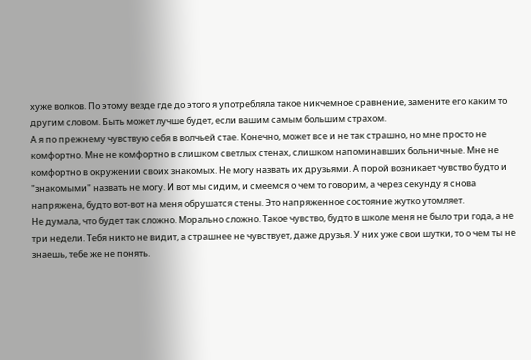хуже волков. По этому везде где до этого я употребляла такое никчемное сравнение, замените его каким то другим словом. Быть может лучше будет, если вашим самым большим страхом.
А я по прежнему чувствую себя в волчьей стае. Конечно, может все и не так страшно, но мне просто не комфортно. Мне не комфортно в слишком светлых стенах, слишком напоминавших больничные. Мне не комфортно в окружении своих знакомых. Не могу назвать их друзьями. А порой возникает чувство будто и "знакомыми" назвать не могу. И вот мы сидим, и смеемся о чем то говорим, а через секунду я снова напряжена, будто вот-вот на меня обрушатся стены. Это напряженное состояние жутко утомляет.
Не думала, что будет так сложно. Морально сложно. Такое чувство, будто в школе меня не было три года, а не три недели. Тебя никто не видит, а страшнее не чувствует, даже друзья. У них уже свои шутки, то о чем ты не знаешь, тебе же не понять.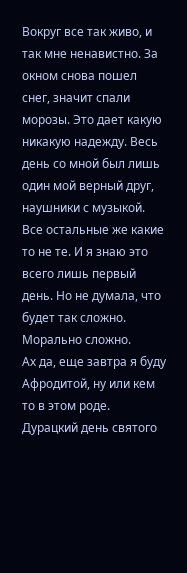Вокруг все так живо, и так мне ненавистно. За окном снова пошел снег, значит спали морозы. Это дает какую никакую надежду. Весь день со мной был лишь один мой верный друг, наушники с музыкой. Все остальные же какие то не те. И я знаю это всего лишь первый день. Но не думала, что будет так сложно. Морально сложно.
Ах да, еще завтра я буду Афродитой, ну или кем то в этом роде. Дурацкий день святого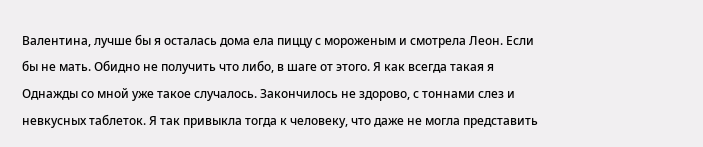Валентина, лучше бы я осталась дома ела пиццу с мороженым и смотрела Леон. Если бы не мать. Обидно не получить что либо, в шаге от этого. Я как всегда такая я
Однажды со мной уже такое случалось. Закончилось не здорово, с тоннами слез и невкусных таблеток. Я так привыкла тогда к человеку, что даже не могла представить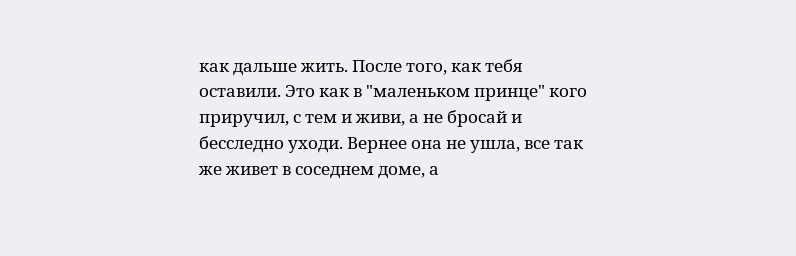как дальше жить. После того, как тебя оставили. Это как в "маленьком принце" кого приручил, с тем и живи, а не бросай и бесследно уходи. Вернее она не ушла, все так же живет в соседнем доме, а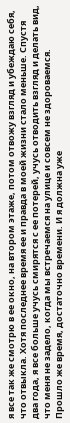я все так же смотрю в ее окно, на втором этаже, потом отвожу взгляд и убеждаю себя, что отвыкла. Хотя последнее время ее и правда в моей жизни стало меньше. Спустя два года, я все больше учусь смирятся с ее потерей, учусь отводить взгляд и делать вид, что меня не задело, когда мы встречаемся на улице и совсем не здороваемся.
Прошло же время, достаточно времени. И я должна уже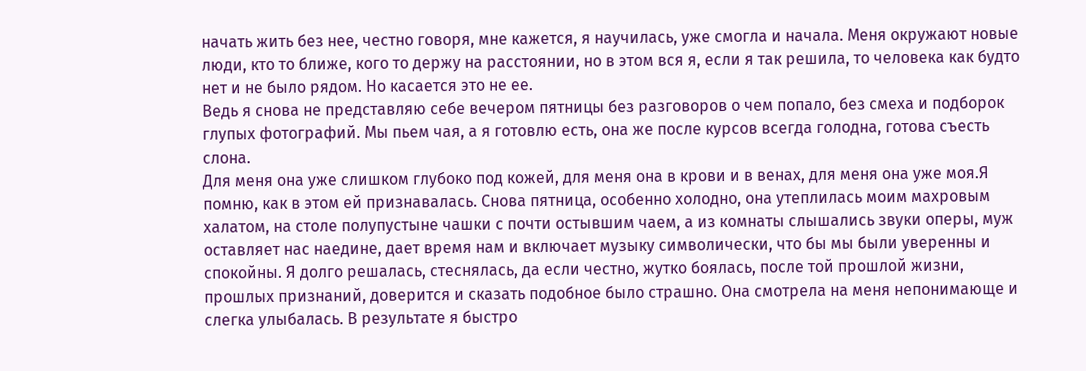начать жить без нее, честно говоря, мне кажется, я научилась, уже смогла и начала. Меня окружают новые люди, кто то ближе, кого то держу на расстоянии, но в этом вся я, если я так решила, то человека как будто нет и не было рядом. Но касается это не ее.
Ведь я снова не представляю себе вечером пятницы без разговоров о чем попало, без смеха и подборок глупых фотографий. Мы пьем чая, а я готовлю есть, она же после курсов всегда голодна, готова съесть слона.
Для меня она уже слишком глубоко под кожей, для меня она в крови и в венах, для меня она уже моя.Я помню, как в этом ей признавалась. Снова пятница, особенно холодно, она утеплилась моим махровым халатом, на столе полупустыне чашки с почти остывшим чаем, а из комнаты слышались звуки оперы, муж оставляет нас наедине, дает время нам и включает музыку символически, что бы мы были уверенны и спокойны. Я долго решалась, стеснялась, да если честно, жутко боялась, после той прошлой жизни, прошлых признаний, доверится и сказать подобное было страшно. Она смотрела на меня непонимающе и слегка улыбалась. В результате я быстро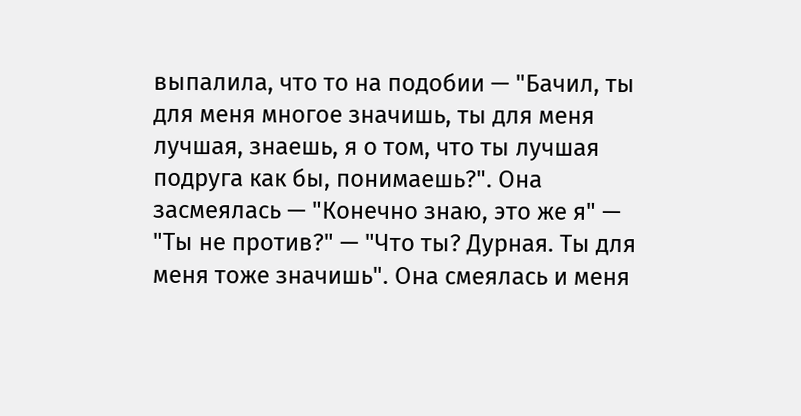выпалила, что то на подобии — "Бачил, ты для меня многое значишь, ты для меня лучшая, знаешь, я о том, что ты лучшая подруга как бы, понимаешь?". Она засмеялась — "Конечно знаю, это же я" — "Ты не против?" — "Что ты? Дурная. Ты для меня тоже значишь". Она смеялась и меня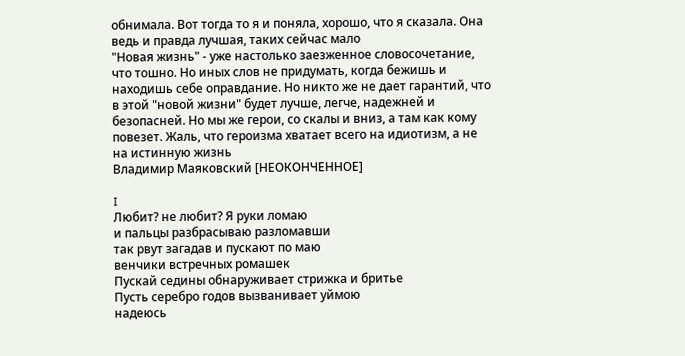обнимала. Вот тогда то я и поняла, хорошо, что я сказала. Она ведь и правда лучшая, таких сейчас мало
"Новая жизнь" - уже настолько заезженное словосочетание, что тошно. Но иных слов не придумать, когда бежишь и находишь себе оправдание. Но никто же не дает гарантий, что в этой "новой жизни" будет лучше, легче, надежней и безопасней. Но мы же герои, со скалы и вниз, а там как кому повезет. Жаль, что героизма хватает всего на идиотизм, а не на истинную жизнь
Владимир Маяковский [НЕОКОНЧЕННОЕ]

I
Любит? не любит? Я руки ломаю
и пальцы разбрасываю разломавши
так рвут загадав и пускают по маю
венчики встречных ромашек
Пускай седины обнаруживает стрижка и бритье
Пусть серебро годов вызванивает уймою
надеюсь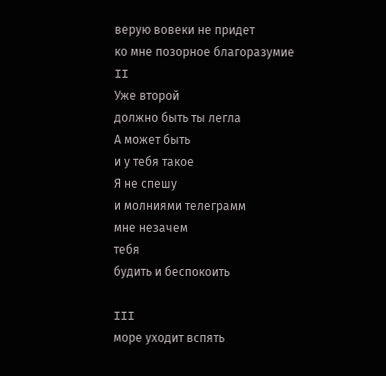верую вовеки не придет
ко мне позорное благоразумие
II
Уже второй
должно быть ты легла
А может быть
и у тебя такое
Я не спешу
и молниями телеграмм
мне незачем
тебя
будить и беспокоить

III
море уходит вспять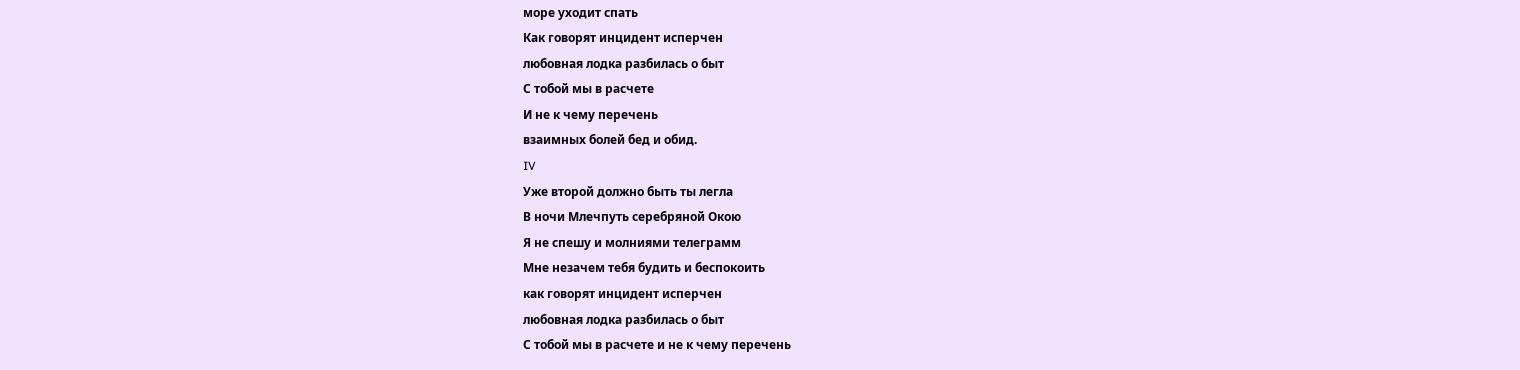море уходит спать
Как говорят инцидент исперчен
любовная лодка разбилась о быт
С тобой мы в расчете
И не к чему перечень
взаимных болей бед и обид.
IV
Уже второй должно быть ты легла
В ночи Млечпуть серебряной Окою
Я не спешу и молниями телеграмм
Мне незачем тебя будить и беспокоить
как говорят инцидент исперчен
любовная лодка разбилась о быт
С тобой мы в расчете и не к чему перечень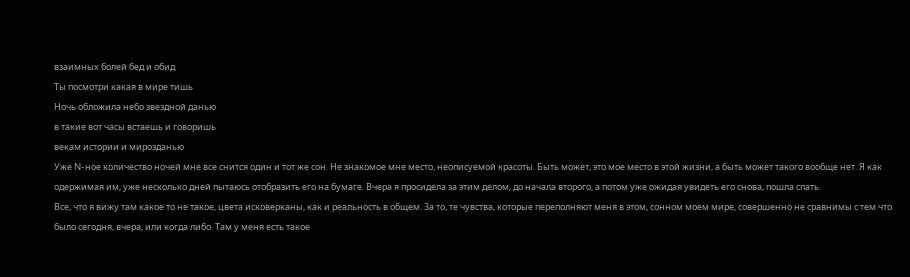взаимных болей бед и обид
Ты посмотри какая в мире тишь
Ночь обложила небо звездной данью
в такие вот часы встаешь и говоришь
векам истории и мирозданью
Уже N-ное количество ночей мне все снится один и тот же сон. Не знакомое мне место, неописуемой красоты. Быть может, это мое место в этой жизни, а быть может такого вообще нет. Я как одержимая им, уже несколько дней пытаюсь отобразить его на бумаге. Вчера я просидела за этим делом, до начала второго, а потом уже ожидая увидеть его снова, пошла спать.
Все, что я вижу там какое то не такое, цвета исковерканы, как и реальность в общем. За то, те чувства, которые переполняют меня в этом, сонном моем мире, совершенно не сравнимы с тем что было сегодня, вчера, или когда либо. Там у меня есть такое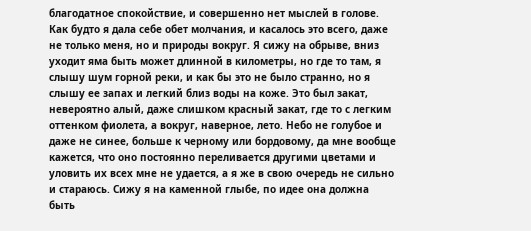благодатное спокойствие, и совершенно нет мыслей в голове. Как будто я дала себе обет молчания, и касалось это всего, даже не только меня, но и природы вокруг. Я сижу на обрыве, вниз уходит яма быть может длинной в километры, но где то там, я слышу шум горной реки, и как бы это не было странно, но я слышу ее запах и легкий близ воды на коже. Это был закат, невероятно алый, даже слишком красный закат, где то с легким оттенком фиолета, а вокруг, наверное, лето. Небо не голубое и даже не синее, больше к черному или бордовому, да мне вообще кажется, что оно постоянно переливается другими цветами и уловить их всех мне не удается, а я же в свою очередь не сильно и стараюсь. Сижу я на каменной глыбе, по идее она должна быть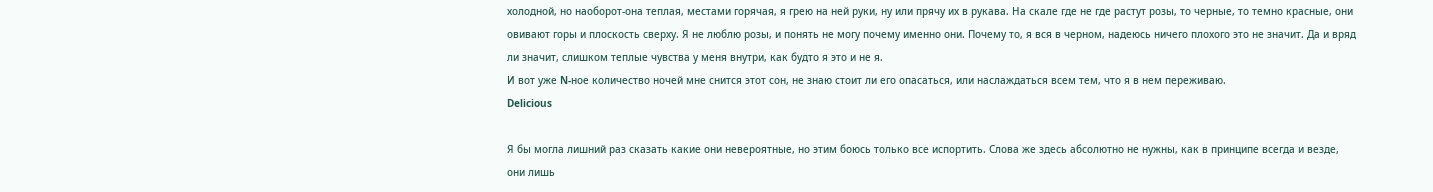холодной, но наоборот-она теплая, местами горячая, я грею на ней руки, ну или прячу их в рукава. На скале где не где растут розы, то черные, то темно красные, они овивают горы и плоскость сверху. Я не люблю розы, и понять не могу почему именно они. Почему то, я вся в черном, надеюсь ничего плохого это не значит. Да и вряд ли значит, слишком теплые чувства у меня внутри, как будто я это и не я.
И вот уже N-ное количество ночей мне снится этот сон, не знаю стоит ли его опасаться, или наслаждаться всем тем, что я в нем переживаю.
Delicious

Я бы могла лишний раз сказать какие они невероятные, но этим боюсь только все испортить. Слова же здесь абсолютно не нужны, как в принципе всегда и везде, они лишь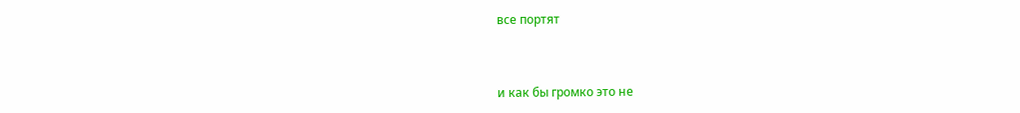все портят



и как бы громко это не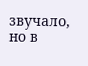звучало, но в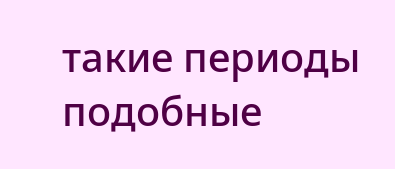такие периоды подобные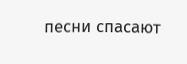песни спасают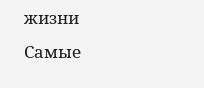жизни
Самые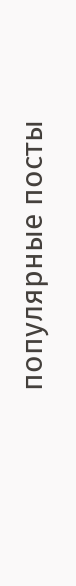популярные посты